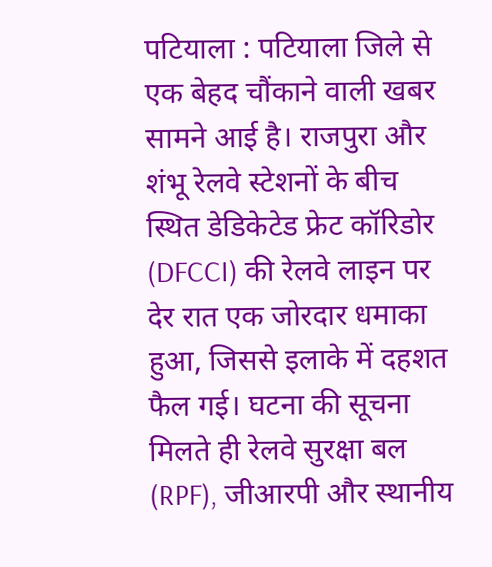पटियाला : पटियाला जिले से एक बेहद चौंकाने वाली खबर सामने आई है। राजपुरा और शंभू रेलवे स्टेशनों के बीच स्थित डेडिकेटेड फ्रेट कॉरिडोर (DFCCI) की रेलवे लाइन पर देर रात एक जोरदार धमाका हुआ, जिससे इलाके में दहशत फैल गई। घटना की सूचना मिलते ही रेलवे सुरक्षा बल (RPF), जीआरपी और स्थानीय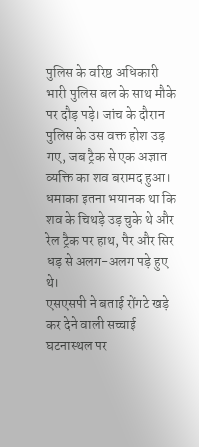पुलिस के वरिष्ठ अधिकारी भारी पुलिस बल के साथ मौके पर दौड़ पड़े। जांच के दौरान पुलिस के उस वक्त होश उड़ गए, जब ट्रैक से एक अज्ञात व्यक्ति का शव बरामद हुआ। धमाका इतना भयानक था कि शव के चिथड़े उड़ चुके थे और रेल ट्रैक पर हाथ, पैर और सिर धड़ से अलग-अलग पड़े हुए थे।
एसएसपी ने बताई रोंगटे खड़े कर देने वाली सच्चाई
घटनास्थल पर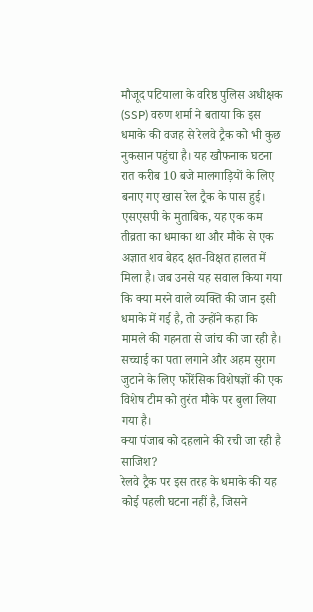मौजूद पटियाला के वरिष्ठ पुलिस अधीक्षक (SSP) वरुण शर्मा ने बताया कि इस धमाके की वजह से रेलवे ट्रैक को भी कुछ नुकसान पहुंचा है। यह खौफनाक घटना रात करीब 10 बजे मालगाड़ियों के लिए बनाए गए खास रेल ट्रैक के पास हुई। एसएसपी के मुताबिक, यह एक कम तीव्रता का धमाका था और मौके से एक अज्ञात शव बेहद क्षत-विक्षत हालत में मिला है। जब उनसे यह सवाल किया गया कि क्या मरने वाले व्यक्ति की जान इसी धमाके में गई है, तो उन्होंने कहा कि मामले की गहनता से जांच की जा रही है। सच्चाई का पता लगाने और अहम सुराग जुटाने के लिए फोरेंसिक विशेषज्ञों की एक विशेष टीम को तुरंत मौके पर बुला लिया गया है।
क्या पंजाब को दहलाने की रची जा रही है साजिश?
रेलवे ट्रैक पर इस तरह के धमाके की यह कोई पहली घटना नहीं है, जिसने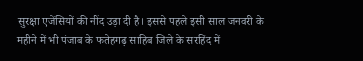सुरक्षा एजेंसियों की नींद उड़ा दी है। इससे पहले इसी साल जनवरी के महीने में भी पंजाब के फतेहगढ़ साहिब जिले के सरहिंद में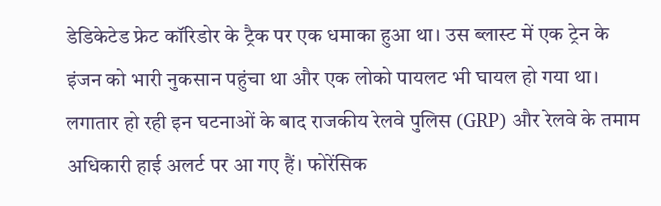डेडिकेटेड फ्रेट कॉरिडोर के ट्रैक पर एक धमाका हुआ था। उस ब्लास्ट में एक ट्रेन के इंजन को भारी नुकसान पहुंचा था और एक लोको पायलट भी घायल हो गया था। लगातार हो रही इन घटनाओं के बाद राजकीय रेलवे पुलिस (GRP) और रेलवे के तमाम अधिकारी हाई अलर्ट पर आ गए हैं। फोरेंसिक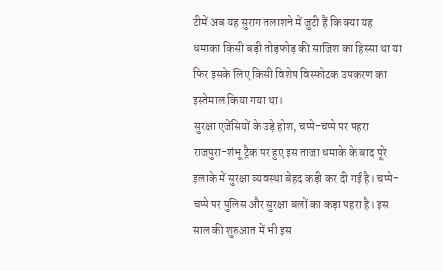टीमें अब यह सुराग तलाशने में जुटी हैं कि क्या यह धमाका किसी बड़ी तोड़फोड़ की साजिश का हिस्सा था या फिर इसके लिए किसी विशेष विस्फोटक उपकरण का इस्तेमाल किया गया था।
सुरक्षा एजेंसियों के उड़े होश, चप्पे-चप्पे पर पहरा
राजपुरा-शंभू ट्रैक पर हुए इस ताजा धमाके के बाद पूरे इलाके में सुरक्षा व्यवस्था बेहद कड़ी कर दी गई है। चप्पे-चप्पे पर पुलिस और सुरक्षा बलों का कड़ा पहरा है। इस साल की शुरुआत में भी इस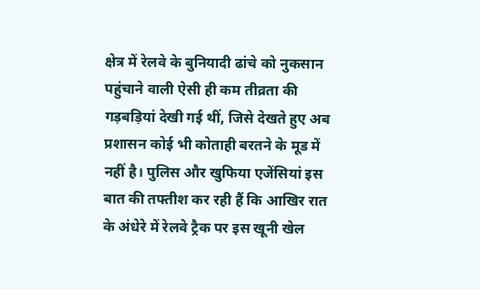क्षेत्र में रेलवे के बुनियादी ढांचे को नुकसान पहुंचाने वाली ऐसी ही कम तीव्रता की गड़बड़ियां देखी गई थीं, जिसे देखते हुए अब प्रशासन कोई भी कोताही बरतने के मूड में नहीं है। पुलिस और खुफिया एजेंसियां इस बात की तफ्तीश कर रही हैं कि आखिर रात के अंधेरे में रेलवे ट्रैक पर इस खूनी खेल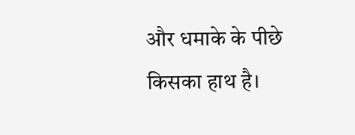और धमाके के पीछे किसका हाथ है।